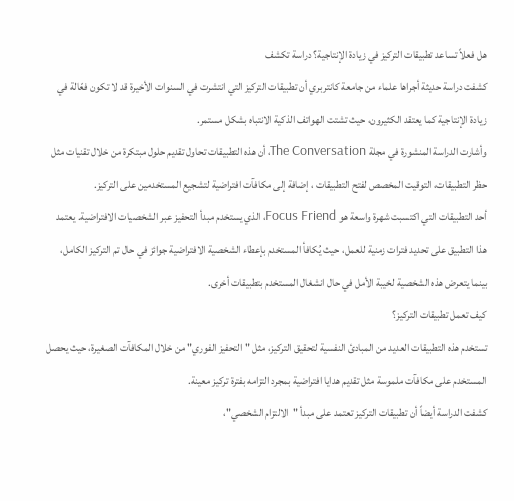هل فعلاً تساعد تطبيقات التركيز في زيادة الإنتاجية؟ دراسة تكشف
كشفت دراسة حديثة أجراها علماء من جامعة كانتربري أن تطبيقات التركيز التي انتشرت في السنوات الأخيرة قد لا تكون فعّالة في زيادة الإنتاجية كما يعتقد الكثيرون، حيث تشتت الهواتف الذكية الانتباه بشكل مستمر.
وأشارت الدراسة المنشورة في مجلة The Conversation، أن هذه التطبيقات تحاول تقديم حلول مبتكرة من خلال تقنيات مثل حظر التطبيقات، التوقيت المخصص لفتح التطبيقات ، إضافة إلى مكافآت افتراضية لتشجيع المستخدمين على التركيز.
أحد التطبيقات التي اكتسبت شهرة واسعة هو Focus Friend، الذي يستخدم مبدأ التحفيز عبر الشخصيات الافتراضية. يعتمد هذا التطبيق على تحديد فترات زمنية للعمل، حيث يُكافأ المستخدم بإعطاء الشخصية الافتراضية جوائز في حال تم التركيز الكامل، بينما يتعرض هذه الشخصية لخيبة الأمل في حال انشغال المستخدم بتطبيقات أخرى.
كيف تعمل تطبيقات التركيز؟
تستخدم هذه التطبيقات العديد من المبادئ النفسية لتحقيق التركيز، مثل "التحفيز الفوري" من خلال المكافآت الصغيرة، حيث يحصل المستخدم على مكافآت ملموسة مثل تقديم هدايا افتراضية بمجرد التزامه بفترة تركيز معينة.
كشفت الدراسة أيضاً أن تطبيقات التركيز تعتمد على مبدأ "الالتزام الشخصي"،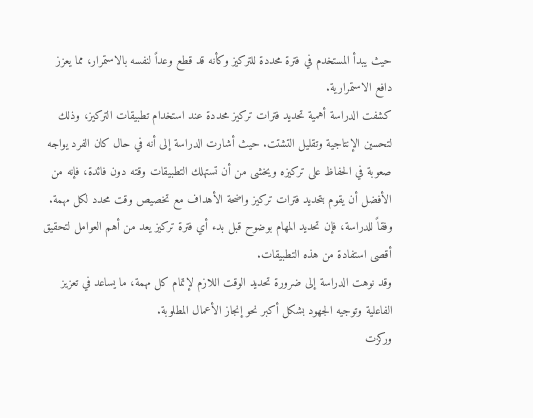حيث يبدأ المستخدم في فترة محددة للتركيز وكأنه قد قطع وعداً لنفسه بالاستمرار، مما يعزز دافع الاستمرارية.
كشفت الدراسة أهمية تحديد فترات تركيز محددة عند استخدام تطبيقات التركيز، وذلك لتحسين الإنتاجية وتقليل التشتت. حيث أشارت الدراسة إلى أنه في حال كان الفرد يواجه صعوبة في الحفاظ على تركيزه ويخشى من أن تستهلك التطبيقات وقته دون فائدة، فإنه من الأفضل أن يقوم بتحديد فترات تركيز واضحة الأهداف مع تخصيص وقت محدد لكل مهمة.
وفقاً للدراسة، فإن تحديد المهام بوضوح قبل بدء أي فترة تركيز يعد من أهم العوامل لتحقيق أقصى استفادة من هذه التطبيقات.
وقد نوهت الدراسة إلى ضرورة تحديد الوقت اللازم لإتمام كل مهمة، ما يساعد في تعزيز الفاعلية وتوجيه الجهود بشكل أكبر نحو إنجاز الأعمال المطلوبة.
وركزت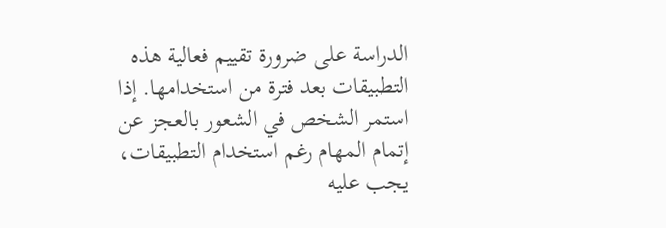الدراسة على ضرورة تقييم فعالية هذه التطبيقات بعد فترة من استخدامها. إذا استمر الشخص في الشعور بالعجز عن إتمام المهام رغم استخدام التطبيقات، يجب عليه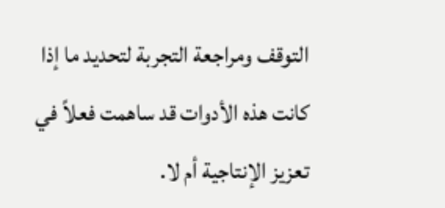التوقف ومراجعة التجربة لتحديد ما إذا كانت هذه الأدوات قد ساهمت فعلاً في تعزيز الإنتاجية أم لا.